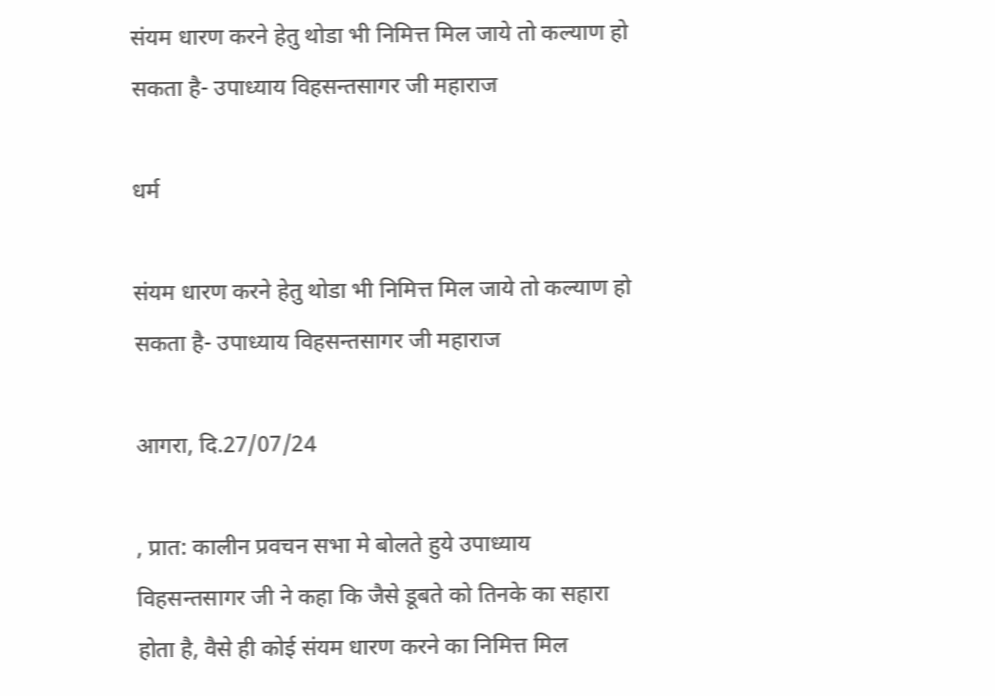संयम धारण करने हेतु थोडा भी निमित्त मिल जाये तो कल्याण हो सकता है- उपाध्याय विहसन्तसागर जी महाराज

धर्म

संयम धारण करने हेतु थोडा भी निमित्त मिल जाये तो कल्याण हो सकता है- उपाध्याय विहसन्तसागर जी महाराज

आगरा, दि.27/07/24

, प्रात: कालीन प्रवचन सभा मे बोलते हुये उपाध्याय विहसन्तसागर जी ने कहा कि जैसे डूबते को तिनके का सहारा होता है, वैसे ही कोई संयम धारण करने का निमित्त मिल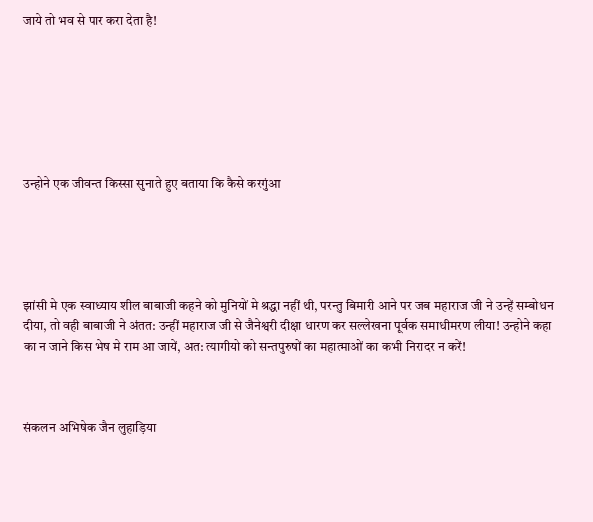जाये तो भव से पार करा देता है!







उन्होने एक जीवन्त किस्सा सुनाते हुए बताया कि कैसे करगुंआ





झांसी मे एक स्वाध्याय शील बाबाजी कहने को मुनियों मे श्रद्धा नहीं थी, परन्तु बिमारी आने पर जब महाराज जी ने उन्हें सम्बोधन दीया, तो वही बाबाजी ने अंतत: उन्हीं महाराज जी से जैनेश्वरी दीक्षा धारण कर सल्लेखना पूर्वक समाधीमरण लीया! उन्होने कहा का न जाने किस भेष मे राम आ जायें, अत: त्यागीयो को सन्तपुरुषों का महात्माओं का कभी निरादर न करें!



संकलन अभिषेक जैन लुहाड़िया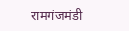रामगंजमंडी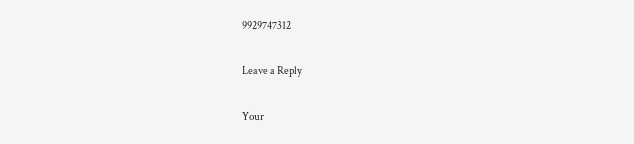9929747312

Leave a Reply

Your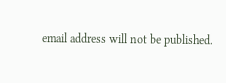email address will not be published.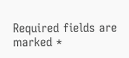Required fields are marked *